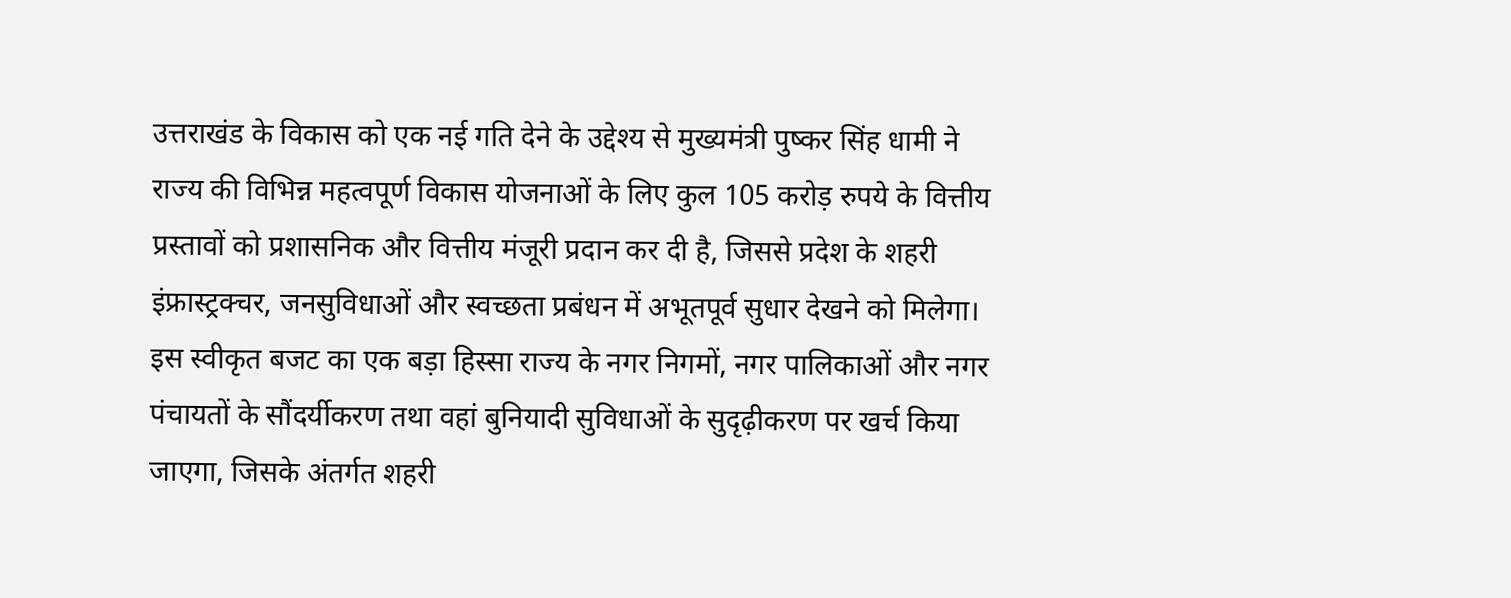उत्तराखंड के विकास को एक नई गति देने के उद्देश्य से मुख्यमंत्री पुष्कर सिंह धामी ने राज्य की विभिन्न महत्वपूर्ण विकास योजनाओं के लिए कुल 105 करोड़ रुपये के वित्तीय प्रस्तावों को प्रशासनिक और वित्तीय मंजूरी प्रदान कर दी है, जिससे प्रदेश के शहरी इंफ्रास्ट्रक्चर, जनसुविधाओं और स्वच्छता प्रबंधन में अभूतपूर्व सुधार देखने को मिलेगा।
इस स्वीकृत बजट का एक बड़ा हिस्सा राज्य के नगर निगमों, नगर पालिकाओं और नगर पंचायतों के सौंदर्यीकरण तथा वहां बुनियादी सुविधाओं के सुदृढ़ीकरण पर खर्च किया जाएगा, जिसके अंतर्गत शहरी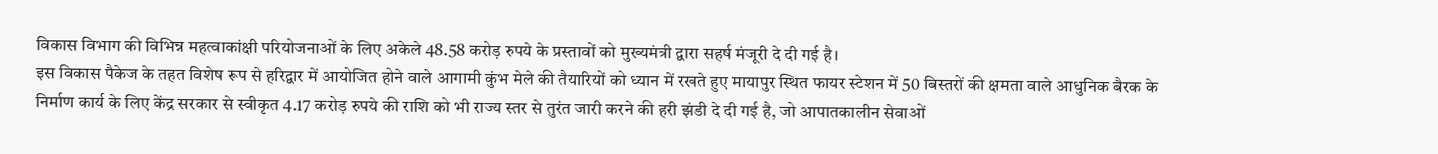विकास विभाग की विभिन्न महत्वाकांक्षी परियोजनाओं के लिए अकेले 48.58 करोड़ रुपये के प्रस्तावों को मुख्यमंत्री द्वारा सहर्ष मंजूरी दे दी गई है।
इस विकास पैकेज के तहत विशेष रूप से हरिद्वार में आयोजित होने वाले आगामी कुंभ मेले की तैयारियों को ध्यान में रखते हुए मायापुर स्थित फायर स्टेशन में 50 बिस्तरों की क्षमता वाले आधुनिक बैरक के निर्माण कार्य के लिए केंद्र सरकार से स्वीकृत 4.17 करोड़ रुपये की राशि को भी राज्य स्तर से तुरंत जारी करने की हरी झंडी दे दी गई है, जो आपातकालीन सेवाओं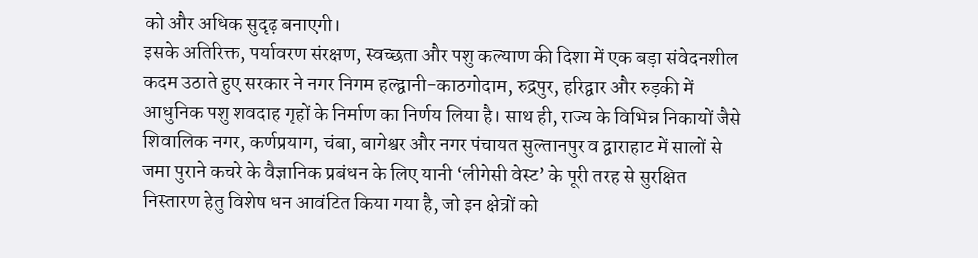को और अधिक सुदृढ़ बनाएगी।
इसके अतिरिक्त, पर्यावरण संरक्षण, स्वच्छता और पशु कल्याण की दिशा में एक बड़ा संवेदनशील कदम उठाते हुए सरकार ने नगर निगम हल्द्वानी-काठगोदाम, रुद्रपुर, हरिद्वार और रुड़की में आधुनिक पशु शवदाह गृहों के निर्माण का निर्णय लिया है। साथ ही, राज्य के विभिन्न निकायों जैसे शिवालिक नगर, कर्णप्रयाग, चंबा, बागेश्वर और नगर पंचायत सुल्तानपुर व द्वाराहाट में सालों से जमा पुराने कचरे के वैज्ञानिक प्रबंधन के लिए यानी ‘लीगेसी वेस्ट’ के पूरी तरह से सुरक्षित निस्तारण हेतु विशेष धन आवंटित किया गया है, जो इन क्षेत्रों को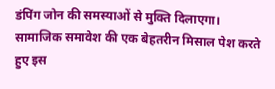डंपिंग जोन की समस्याओं से मुक्ति दिलाएगा।
सामाजिक समावेश की एक बेहतरीन मिसाल पेश करते हुए इस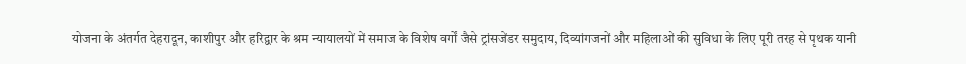योजना के अंतर्गत देहरादून, काशीपुर और हरिद्वार के श्रम न्यायालयों में समाज के विशेष वर्गों जैसे ट्रांसजेंडर समुदाय, दिव्यांगजनों और महिलाओं की सुविधा के लिए पूरी तरह से पृथक यानी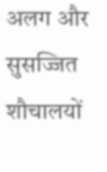अलग और सुसज्जित शौचालयों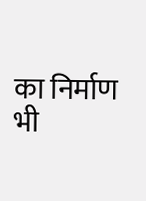का निर्माण भी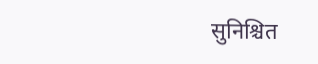सुनिश्चित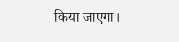किया जाएगा।